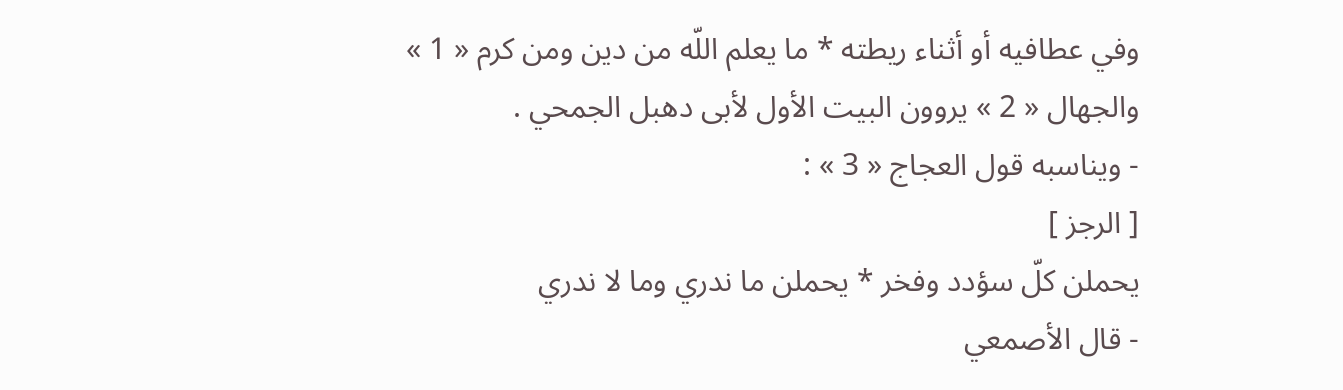وفي عطافيه أو أثناء ريطته * ما يعلم اللّه من دين ومن كرم « 1 »
والجهال « 2 » يروون البيت الأول لأبى دهبل الجمحي .
- ويناسبه قول العجاج « 3 » :
[ الرجز ]
يحملن كلّ سؤدد وفخر * يحملن ما ندري وما لا ندري
- قال الأصمعي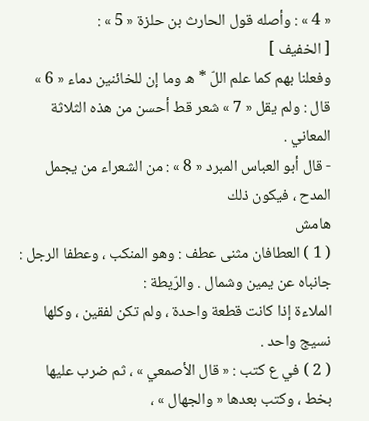« 4 » : وأصله قول الحارث بن حلزة « 5 » :
[ الخفيف ]
وفعلنا بهم كما علم اللّ * ه وما إن للخائنين دماء « 6 »
قال : ولم يقل « 7 » شعر قط أحسن من هذه الثلاثة المعاني .
- قال أبو العباس المبرد « 8 » : من الشعراء من يجمل المدح ، فيكون ذلك
هامش
( 1 ) العطافان مثنى عطف : وهو المنكب ، وعطفا الرجل : جانباه عن يمين وشمال . والرّيطة :
الملاءة إذا كانت قطعة واحدة ، ولم تكن لفقين ، وكلها نسيج واحد .
( 2 ) في ع كتب : « قال الأصمعي » ، ثم ضرب عليها بخط ، وكتب بعدها « والجهال » ،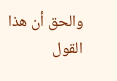والحق أن هذا القول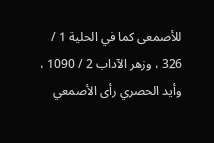للأصمعى كما في الحلية 1 / 326 ، وزهر الآداب 2 / 1090 ، وأيد الحصري رأى الأصمعي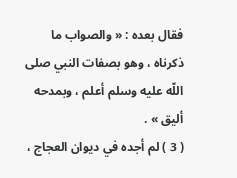فقال بعده : « والصواب ما ذكرناه ، وهو بصفات النبي صلى اللّه عليه وسلم أعلم ، وبمدحه أليق » .
( 3 ) لم أجده في ديوان العجاج ،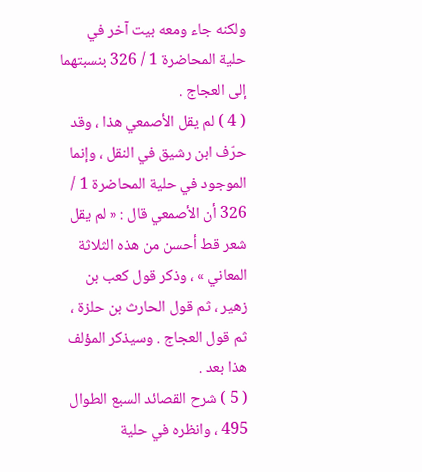ولكنه جاء ومعه بيت آخر في حلية المحاضرة 1 / 326 بنسبتهما إلى العجاج .
( 4 ) لم يقل الأصمعي هذا ، وقد حرّف ابن رشيق في النقل ، وإنما الموجود في حلية المحاضرة 1 / 326 أن الأصمعي قال : « لم يقل شعر قط أحسن من هذه الثلاثة المعاني » ، وذكر قول كعب بن زهير ، ثم قول الحارث بن حلزة ، ثم قول العجاج . وسيذكر المؤلف هذا بعد .
( 5 ) شرح القصائد السبع الطوال 495 ، وانظره في حلية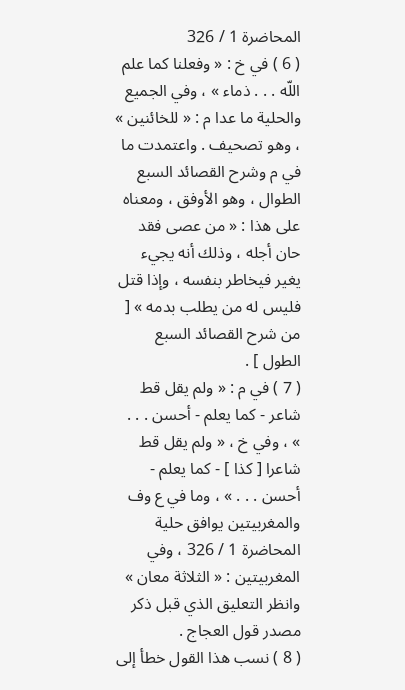المحاضرة 1 / 326
( 6 ) في خ : « وفعلنا كما علم اللّه . . . ذماء » ، وفي الجميع والحلية ما عدا م : « للخائنين » ، وهو تصحيف . واعتمدت ما في م وشرح القصائد السبع الطوال ، وهو الأوفق ، ومعناه على هذا : « من عصى فقد حان أجله ، وذلك أنه يجيء يغير فيخاطر بنفسه ، وإذا قتل فليس له من يطلب بدمه » [ من شرح القصائد السبع الطول ] .
( 7 ) في م : « ولم يقل قط شاعر - كما يعلم - أحسن . . . » ، وفي خ ، « ولم يقل قط شاعرا [ كذا ] - كما يعلم - أحسن . . . » ، وما في ع وف والمغربيتين يوافق حلية المحاضرة 1 / 326 ، وفي المغربيتين : « الثلاثة معان » وانظر التعليق الذي قبل ذكر مصدر قول العجاج .
( 8 ) نسب هذا القول خطأ إلى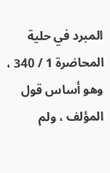المبرد في حلية المحاضرة 1 / 340 ، وهو أساس قول المؤلف ، ولم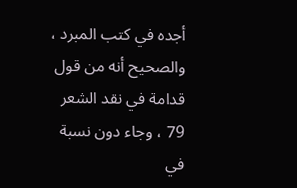أجده في كتب المبرد ، والصحيح أنه من قول قدامة في نقد الشعر 79 ، وجاء دون نسبة في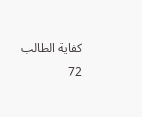كفاية الطالب 72